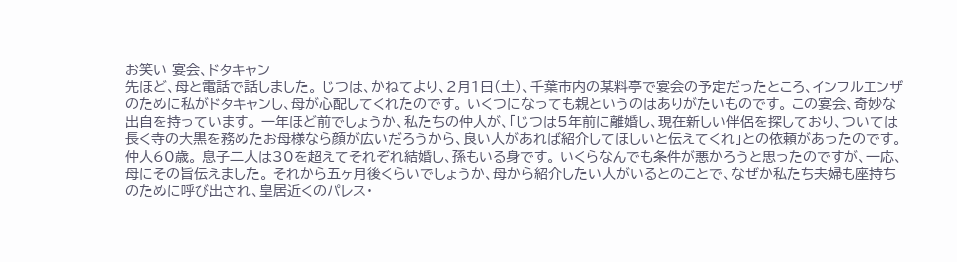お笑い 宴会、ドタキャン
先ほど、母と電話で話しました。 じつは、かねてより、2月1日(土)、千葉市内の某料亭で宴会の予定だったところ、インフルエンザのために私がドタキャンし、母が心配してくれたのです。 いくつになっても親というのはありがたいものです。 この宴会、奇妙な出自を持っています。 一年ほど前でしょうか、私たちの仲人が、「じつは5年前に離婚し、現在新しい伴侶を探しており、ついては長く寺の大黒を務めたお母様なら顔が広いだろうから、良い人があれば紹介してほしいと伝えてくれ」との依頼があったのです。 仲人60歳。 息子二人は30を超えてそれぞれ結婚し、孫もいる身です。 いくらなんでも条件が悪かろうと思ったのですが、一応、母にその旨伝えました。 それから五ヶ月後くらいでしょうか、母から紹介したい人がいるとのことで、なぜか私たち夫婦も座持ちのために呼び出され、皇居近くのパレス・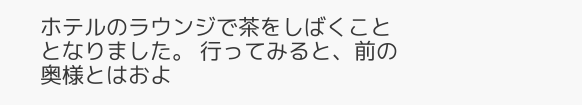ホテルのラウンジで茶をしばくこととなりました。 行ってみると、前の奥様とはおよ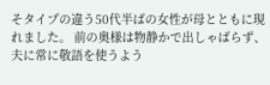そタイプの違う50代半ばの女性が母とともに現れました。 前の奥様は物静かで出しゃばらず、夫に常に敬語を使うよう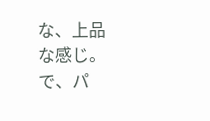な、上品な感じ。 で、パ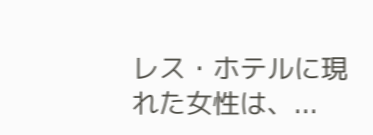レス・ホテルに現れた女性は、...